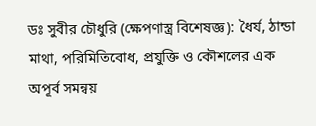ডঃ সুবীর চৌধুরি (ক্ষেপণাস্ত্র বিশেষজ্ঞ): ধৈর্য, ঠান্ডা মাথা, পরিমিতিবোধ, প্রযুক্তি ও কৌশলের এক অপূর্ব সমন্বয়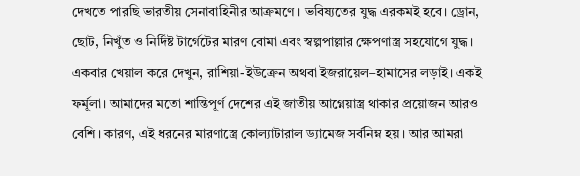দেখতে পারছি ভারতীয় সেনাবাহিনীর আক্রমণে। ভবিষ্যতের যুদ্ধ এরকমই হবে। ড্রোন, ছোট, নিখুঁত ও নির্দিষ্ট টার্গেটের মারণ বোমা এবং স্বল্পপাল্লার ক্ষেপণাস্ত্র সহযোগে যুদ্ধ।
একবার খেয়াল করে দেখুন, রাশিয়া-ইউক্রেন অথবা ইজরায়েল–হামাসের লড়াই। একই ফর্মূলা। আমাদের মতো শান্তিপূর্ণ দেশের এই জাতীয় আগ্নেয়াস্ত্র থাকার প্রয়োজন আরও বেশি। কারণ, এই ধরনের মারণাস্ত্রে কোল্যাটারাল ড্যামেজ সর্বনিম্ন হয়। আর আমরা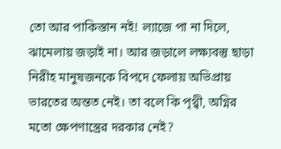তো আর পাকিস্তান নই! ল্যাজে পা না দিলে, ঝামেলায় জড়াই না। আর জড়ালে লক্ষ্যবস্তু ছাড়া নিরীহ মানুষজনকে বিপদে ফেলায় অভিপ্রায় ভারতের অন্তত নেই। তা বলে কি পৃথ্বী, অগ্নির মতো ক্ষেপণাস্ত্রের দরকার নেই?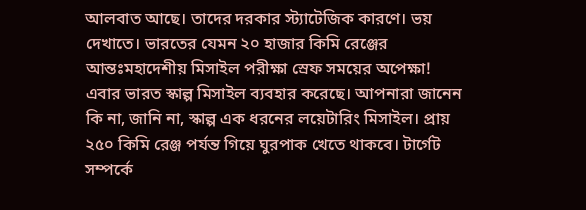আলবাত আছে। তাদের দরকার স্ট্যাটেজিক কারণে। ভয় দেখাতে। ভারতের যেমন ২০ হাজার কিমি রেঞ্জের আন্তঃমহাদেশীয় মিসাইল পরীক্ষা স্রেফ সময়ের অপেক্ষা!
এবার ভারত স্কাল্প মিসাইল ব্যবহার করেছে। আপনারা জানেন কি না, জানি না, স্কাল্প এক ধরনের লয়েটারিং মিসাইল। প্রায় ২৫০ কিমি রেঞ্জ পর্যন্ত গিয়ে ঘুরপাক খেতে থাকবে। টার্গেট সম্পর্কে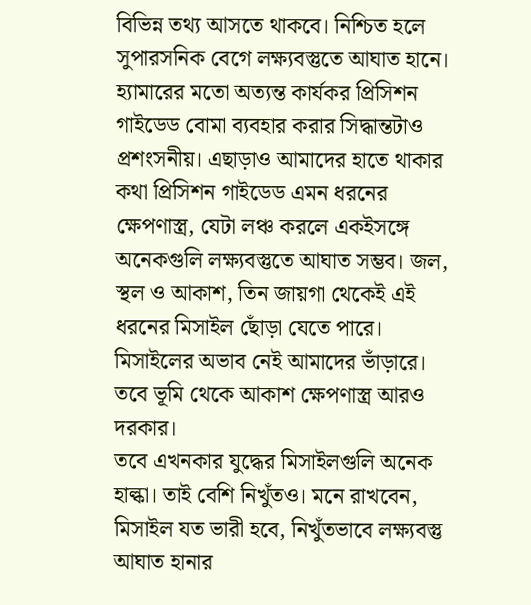বিভিন্ন তথ্য আসতে থাকবে। নিশ্চিত হলে সুপারসনিক বেগে লক্ষ্যবস্তুতে আঘাত হানে। হ্যামারের মতো অত্যন্ত কার্যকর প্রিসিশন গাইডেড বোমা ব্যবহার করার সিদ্ধান্তটাও প্রশংসনীয়। এছাড়াও আমাদের হাতে থাকার কথা প্রিসিশন গাইডেড এমন ধরনের ক্ষেপণাস্ত্র, যেটা লঞ্চ করলে একইসঙ্গে অনেকগুলি লক্ষ্যবস্তুতে আঘাত সম্ভব। জল, স্থল ও আকাশ, তিন জায়গা থেকেই এই ধরনের মিসাইল ছোঁড়া যেতে পারে। মিসাইলের অভাব নেই আমাদের ভাঁড়ারে। তবে ভূমি থেকে আকাশ ক্ষেপণাস্ত্র আরও দরকার।
তবে এখনকার যুদ্ধের মিসাইলগুলি অনেক হাল্কা। তাই বেশি নিখুঁতও। মনে রাখবেন, মিসাইল যত ভারী হবে, নিখুঁতভাবে লক্ষ্যবস্তু আঘাত হানার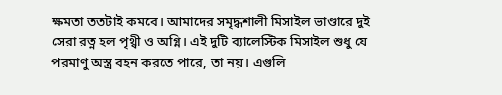ক্ষমতা ততটাই কমবে। আমাদের সমৃদ্ধশালী মিসাইল ভাণ্ডারে দুই সেরা রত্ন হল পৃথ্বী ও অগ্নি। এই দুটি ব্যালেস্টিক মিসাইল শুধু যে পরমাণু অস্ত্র বহন করতে পারে, তা নয়। এগুলি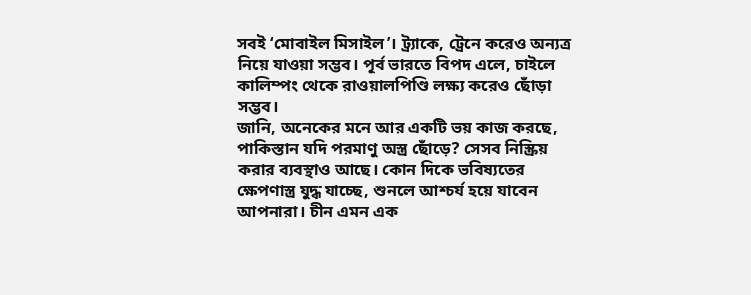সবই ‘মোবাইল মিসাইল’। ট্র্যাকে, ট্রেনে করেও অন্যত্র নিয়ে যাওয়া সম্ভব। পূর্ব ভারতে বিপদ এলে, চাইলে কালিম্পং থেকে রাওয়ালপিণ্ডি লক্ষ্য করেও ছোঁড়া সম্ভব।
জানি, অনেকের মনে আর একটি ভয় কাজ করছে, পাকিস্তান যদি পরমাণু অস্ত্র ছোঁড়ে? সেসব নিস্ক্রিয় করার ব্যবস্থাও আছে। কোন দিকে ভবিষ্যতের ক্ষেপণাস্ত্র যুদ্ধ যাচ্ছে, শুনলে আশ্চর্য হয়ে যাবেন আপনারা। চীন এমন এক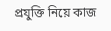প্রযুক্তি নিয়ে কাজ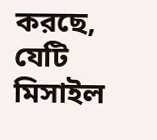করছে, যেটি মিসাইল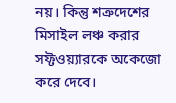নয়। কিন্তু শত্রুদেশের মিসাইল লঞ্চ করার সফ্টওয়্যারকে অকেজো করে দেবে।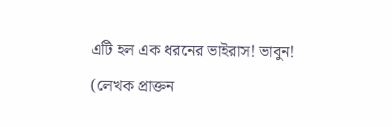এটি হল এক ধরনের ভাইরাস! ভাবুন! (লেখক প্রাক্তন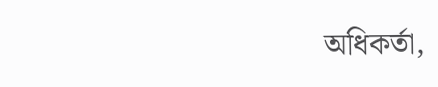অধিকর্তা,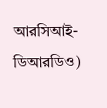আরসিআই-ডিআরডিও)